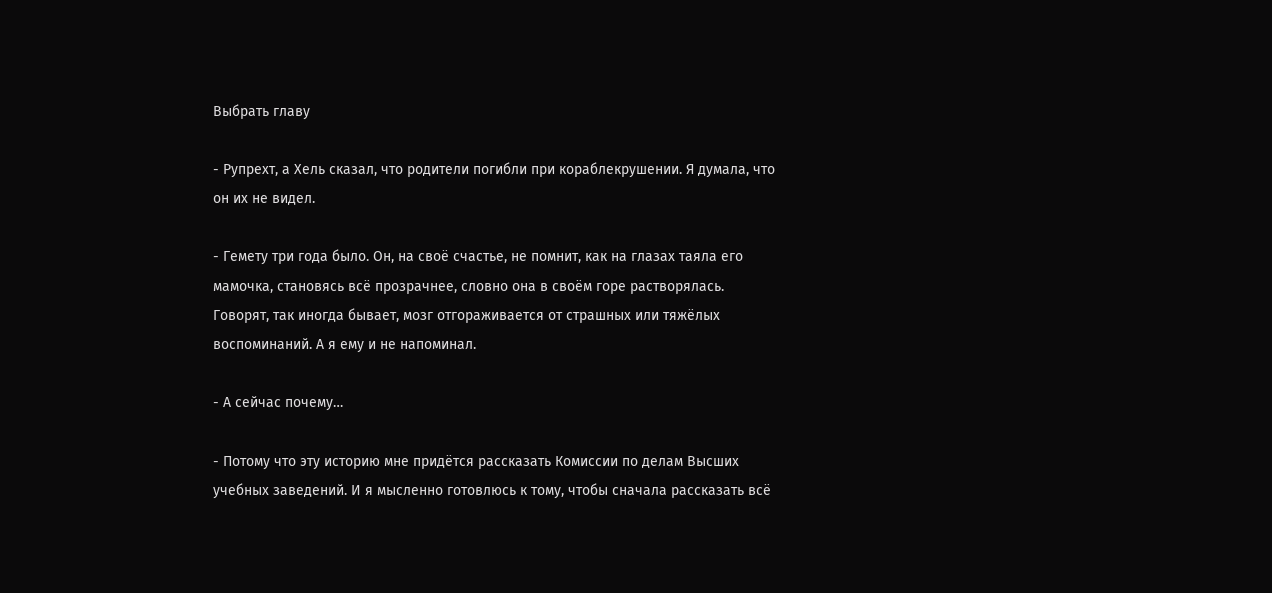Выбрать главу

- Рупрехт, а Хель сказал, что родители погибли при кораблекрушении. Я думала, что он их не видел.

- Гемету три года было. Он, на своё счастье, не помнит, как на глазах таяла его мамочка, становясь всё прозрачнее, словно она в своём горе растворялась. Говорят, так иногда бывает, мозг отгораживается от страшных или тяжёлых воспоминаний. А я ему и не напоминал.

- А сейчас почему…

- Потому что эту историю мне придётся рассказать Комиссии по делам Высших учебных заведений. И я мысленно готовлюсь к тому, чтобы сначала рассказать всё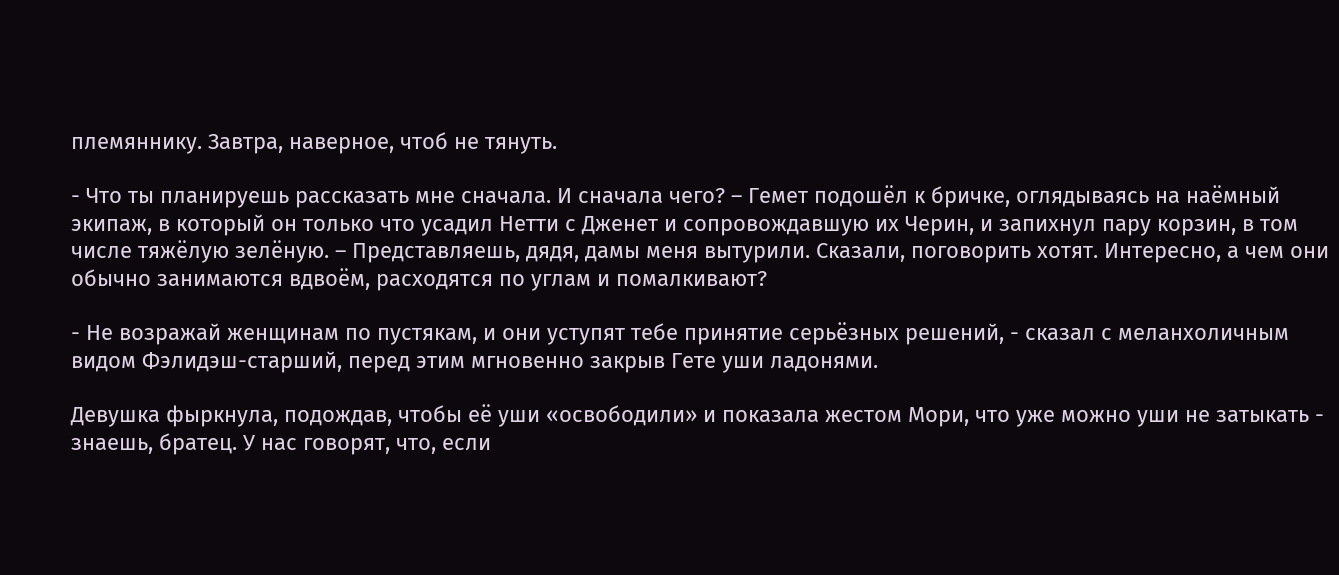племяннику. Завтра, наверное, чтоб не тянуть.

- Что ты планируешь рассказать мне сначала. И сначала чего? – Гемет подошёл к бричке, оглядываясь на наёмный экипаж, в который он только что усадил Нетти с Дженет и сопровождавшую их Черин, и запихнул пару корзин, в том числе тяжёлую зелёную. – Представляешь, дядя, дамы меня вытурили. Сказали, поговорить хотят. Интересно, а чем они обычно занимаются вдвоём, расходятся по углам и помалкивают?

- Не возражай женщинам по пустякам, и они уступят тебе принятие серьёзных решений, - сказал с меланхоличным видом Фэлидэш-старший, перед этим мгновенно закрыв Гете уши ладонями.

Девушка фыркнула, подождав, чтобы её уши «освободили» и показала жестом Мори, что уже можно уши не затыкать - знаешь, братец. У нас говорят, что, если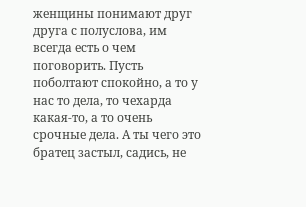женщины понимают друг друга с полуслова, им всегда есть о чем поговорить. Пусть поболтают спокойно, а то у нас то дела, то чехарда какая-то, а то очень срочные дела. А ты чего это братец застыл, садись, не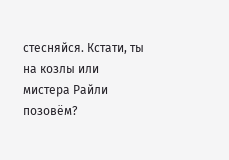стесняйся. Кстати, ты на козлы или мистера Райли позовём?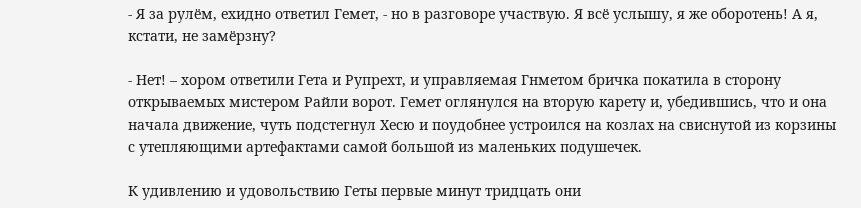- Я за рулём, ехидно ответил Гемет, - но в разговоре участвую. Я всё услышу, я же оборотень! А я, кстати, не замёрзну?

- Нет! – хором ответили Гета и Рупрехт, и управляемая Гнметом бричка покатила в сторону открываемых мистером Райли ворот. Гемет оглянулся на вторую карету и, убедившись, что и она начала движение, чуть подстегнул Хесю и поудобнее устроился на козлах на свиснутой из корзины с утепляющими артефактами самой большой из маленьких подушечек.

К удивлению и удовольствию Геты первые минут тридцать они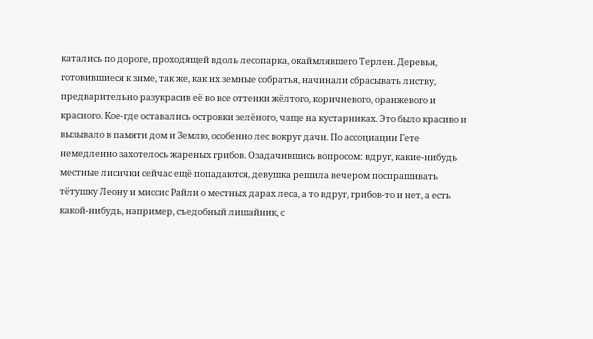катались по дороге, проходящей вдоль лесопарка, окаймлявшего Терлен. Деревья, готовившиеся к зиме, так же, как их земные собратья, начинали сбрасывать листву, предварительно разукрасив её во все оттенки жёлтого, коричневого, оранжевого и красного. Кое-где оставались островки зелёного, чаще на кустарниках. Это было красиво и вызывало в памяти дом и Землю, особенно лес вокруг дачи. По ассоциации Гете немедленно захотелось жареных грибов. Озадачившись вопросом: вдруг, какие-нибудь местные лисички сейчас ещё попадаются, девушка решила вечером поспрашивать тётушку Леону и миссис Райли о местных дарах леса, а то вдруг, грибов-то и нет, а есть какой-нибудь, например, съедобный лишайник, с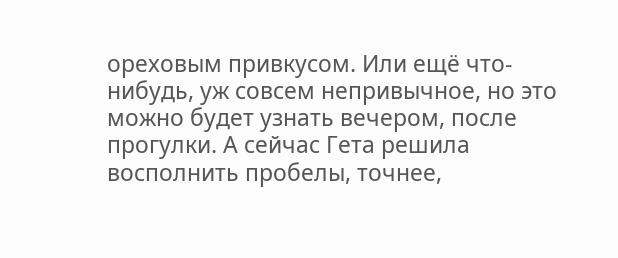ореховым привкусом. Или ещё что-нибудь, уж совсем непривычное, но это можно будет узнать вечером, после прогулки. А сейчас Гета решила восполнить пробелы, точнее,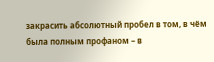закрасить абсолютный пробел в том, в чём была полным профаном – в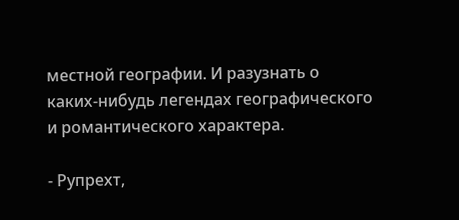местной географии. И разузнать о каких-нибудь легендах географического и романтического характера.

- Рупрехт,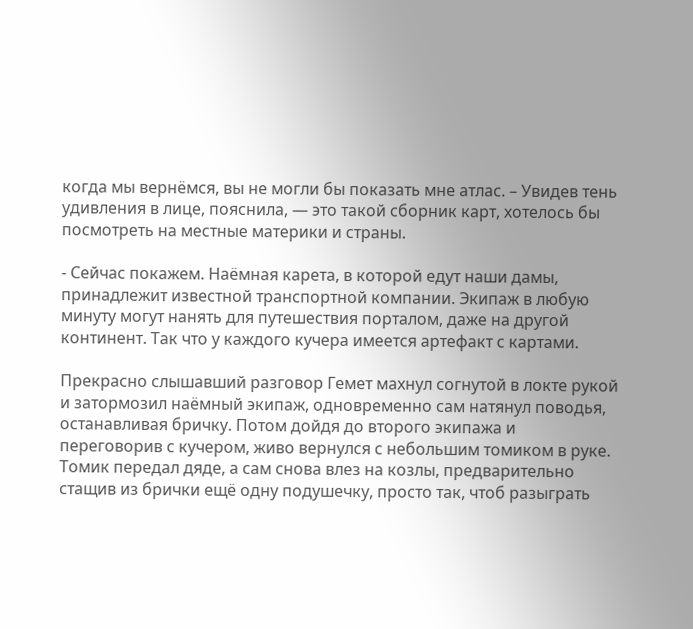когда мы вернёмся, вы не могли бы показать мне атлас. – Увидев тень удивления в лице, пояснила, — это такой сборник карт, хотелось бы посмотреть на местные материки и страны.

- Сейчас покажем. Наёмная карета, в которой едут наши дамы, принадлежит известной транспортной компании. Экипаж в любую минуту могут нанять для путешествия порталом, даже на другой континент. Так что у каждого кучера имеется артефакт с картами.

Прекрасно слышавший разговор Гемет махнул согнутой в локте рукой и затормозил наёмный экипаж, одновременно сам натянул поводья, останавливая бричку. Потом дойдя до второго экипажа и переговорив с кучером, живо вернулся с небольшим томиком в руке. Томик передал дяде, а сам снова влез на козлы, предварительно стащив из брички ещё одну подушечку, просто так, чтоб разыграть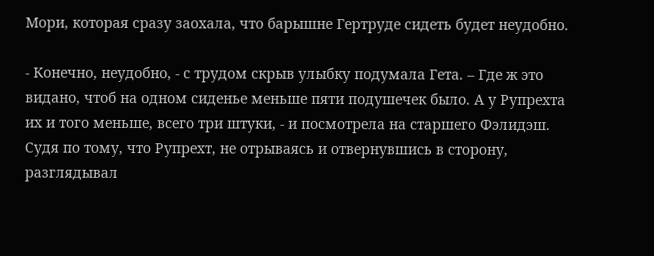Мори, которая сразу заохала, что барышне Гертруде сидеть будет неудобно.

- Конечно, неудобно, - с трудом скрыв улыбку подумала Гета. – Где ж это видано, чтоб на одном сиденье меньше пяти подушечек было. А у Рупрехта их и того меньше, всего три штуки, - и посмотрела на старшего Фэлидэш. Судя по тому, что Рупрехт, не отрываясь и отвернувшись в сторону, разглядывал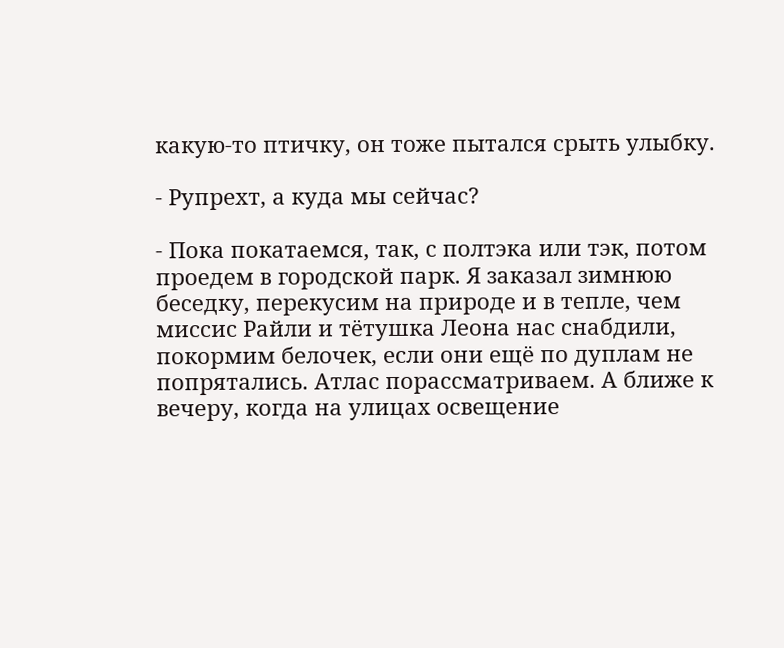какую-то птичку, он тоже пытался срыть улыбку.

- Рупрехт, а куда мы сейчас?

- Пока покатаемся, так, с полтэка или тэк, потом проедем в городской парк. Я заказал зимнюю беседку, перекусим на природе и в тепле, чем миссис Райли и тётушка Леона нас снабдили, покормим белочек, если они ещё по дуплам не попрятались. Атлас порассматриваем. А ближе к вечеру, когда на улицах освещение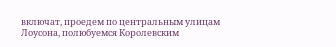включат, проедем по центральным улицам Лоусона, полюбуемся Королевским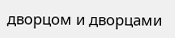дворцом и дворцами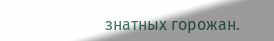знатных горожан.